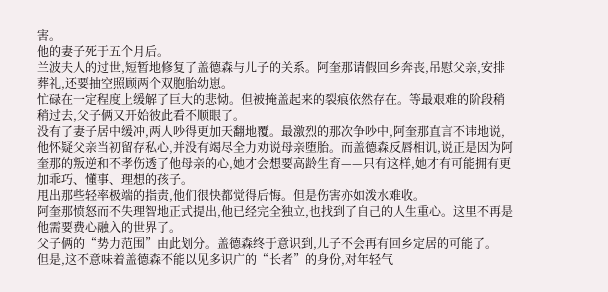害。
他的妻子死于五个月后。
兰波夫人的过世,短暂地修复了盖德森与儿子的关系。阿奎那请假回乡奔丧,吊慰父亲,安排葬礼,还要抽空照顾两个双胞胎幼崽。
忙碌在一定程度上缓解了巨大的悲恸。但被掩盖起来的裂痕依然存在。等最艰难的阶段稍稍过去,父子俩又开始彼此看不顺眼了。
没有了妻子居中缓冲,两人吵得更加天翻地覆。最激烈的那次争吵中,阿奎那直言不讳地说,他怀疑父亲当初留存私心,并没有竭尽全力劝说母亲堕胎。而盖德森反唇相讥,说正是因为阿奎那的叛逆和不孝伤透了他母亲的心,她才会想要高龄生育——只有这样,她才有可能拥有更加乖巧、懂事、理想的孩子。
甩出那些轻率极端的指责,他们很快都觉得后悔。但是伤害亦如泼水难收。
阿奎那愤怒而不失理智地正式提出,他已经完全独立,也找到了自己的人生重心。这里不再是他需要费心融入的世界了。
父子俩的“势力范围”由此划分。盖德森终于意识到,儿子不会再有回乡定居的可能了。
但是,这不意味着盖德森不能以见多识广的“长者”的身份,对年轻气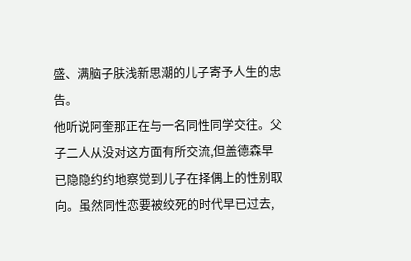盛、满脑子肤浅新思潮的儿子寄予人生的忠告。
他听说阿奎那正在与一名同性同学交往。父子二人从没对这方面有所交流,但盖德森早已隐隐约约地察觉到儿子在择偶上的性别取向。虽然同性恋要被绞死的时代早已过去,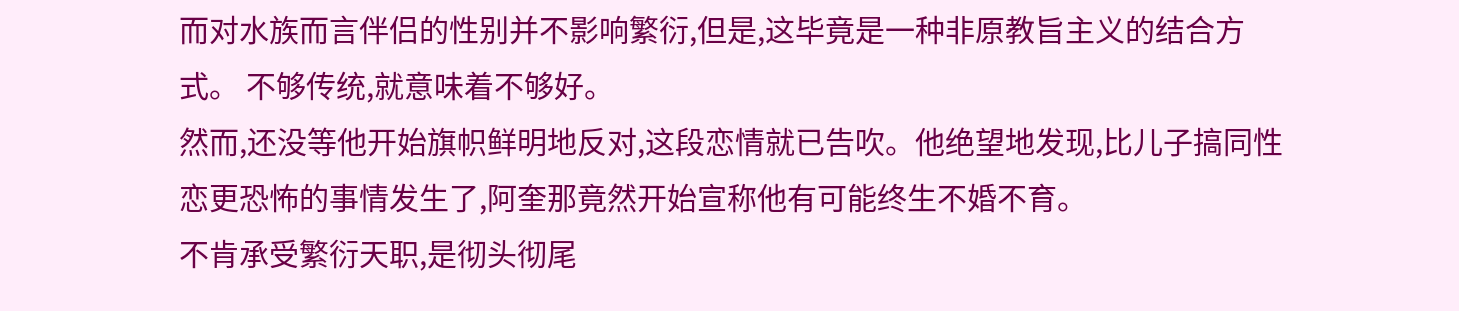而对水族而言伴侣的性别并不影响繁衍,但是,这毕竟是一种非原教旨主义的结合方式。 不够传统,就意味着不够好。
然而,还没等他开始旗帜鲜明地反对,这段恋情就已告吹。他绝望地发现,比儿子搞同性恋更恐怖的事情发生了,阿奎那竟然开始宣称他有可能终生不婚不育。
不肯承受繁衍天职,是彻头彻尾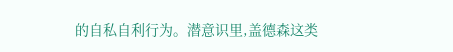的自私自利行为。潜意识里,盖德森这类